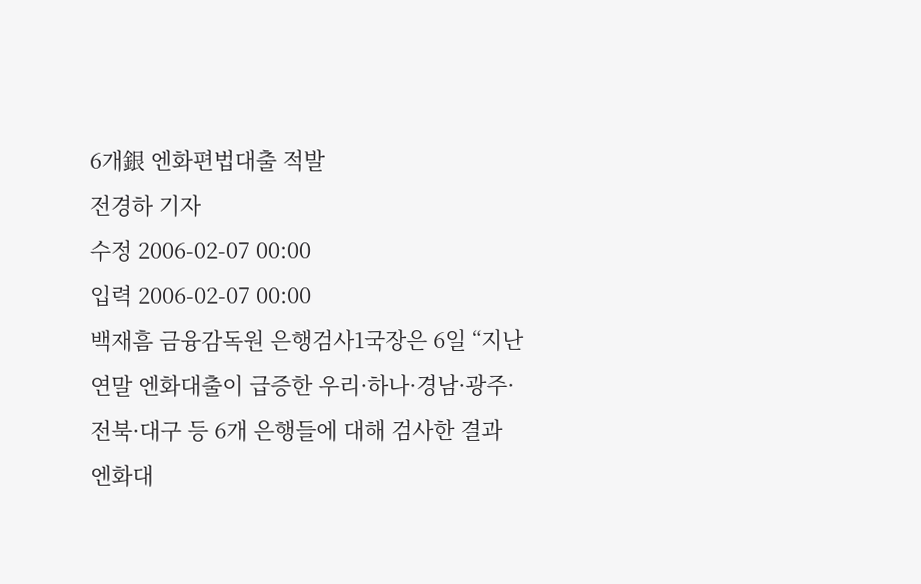6개銀 엔화편법대출 적발
전경하 기자
수정 2006-02-07 00:00
입력 2006-02-07 00:00
백재흠 금융감독원 은행검사1국장은 6일 “지난 연말 엔화대출이 급증한 우리·하나·경남·광주·전북·대구 등 6개 은행들에 대해 검사한 결과 엔화대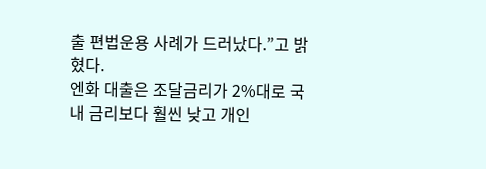출 편법운용 사례가 드러났다.”고 밝혔다.
엔화 대출은 조달금리가 2%대로 국내 금리보다 훨씬 낮고 개인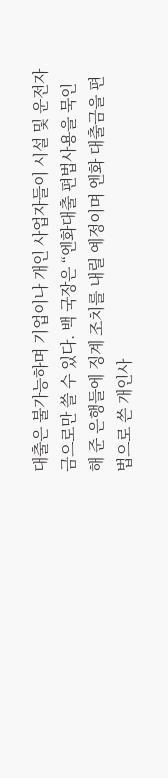대출은 불가능하며 기업이나 개인 사업자들이 시설 및 운전자금으로만 쓸 수 있다. 백 국장은 “엔화대출 편법사용을 묵인해 준 은행들에 징계 조치를 내릴 예정이며 엔화 대출금을 편법으로 쓴 개인사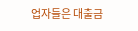업자들은 대출금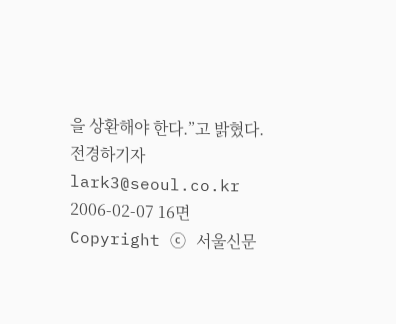을 상환해야 한다.”고 밝혔다.
전경하기자 lark3@seoul.co.kr
2006-02-07 16면
Copyright ⓒ 서울신문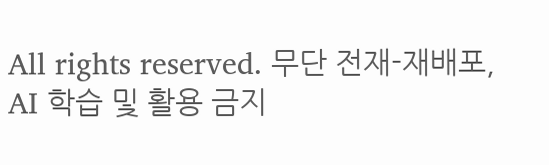All rights reserved. 무단 전재-재배포, AI 학습 및 활용 금지